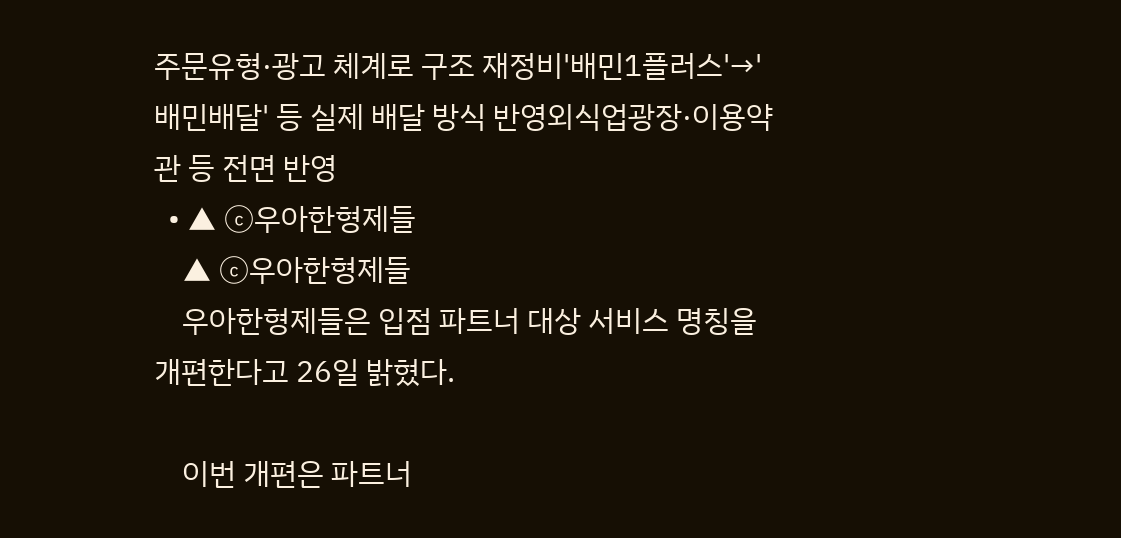주문유형·광고 체계로 구조 재정비'배민1플러스'→'배민배달' 등 실제 배달 방식 반영외식업광장·이용약관 등 전면 반영
  • ▲ ⓒ우아한형제들
    ▲ ⓒ우아한형제들
    우아한형제들은 입점 파트너 대상 서비스 명칭을 개편한다고 26일 밝혔다.

    이번 개편은 파트너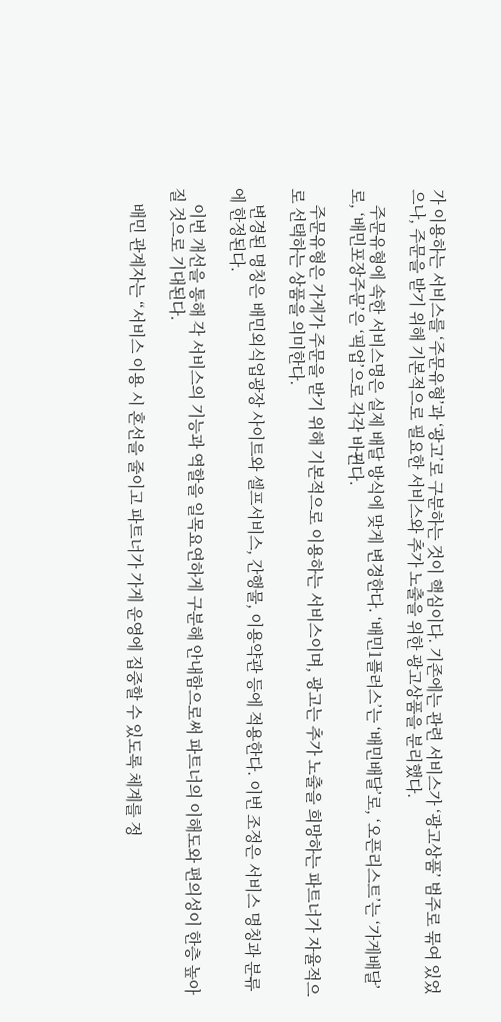가 이용하는 서비스를 ‘주문유형’과 ‘광고’로 구분하는 것이 핵심이다. 기존에는 관련 서비스가 ‘광고상품’ 범주로 묶여 있었으나, 주문을 받기 위해 기본적으로 필요한 서비스와 추가 노출을 위한 광고상품을 분리했다.

    주문유형에 속한 서비스명은 실제 배달 방식에 맞게 변경한다. ‘배민1플러스’는 ‘배민배달’로, ‘오픈리스트’는 ‘가게배달’로, ‘배민포장주문’은 ‘픽업’으로 각각 바뀐다.

    주문유형은 가게가 주문을 받기 위해 기본적으로 이용하는 서비스이며, 광고는 추가 노출을 희망하는 파트너가 자율적으로 선택하는 상품을 의미한다.

    변경된 명칭은 배민외식업광장 사이트와 셀프서비스, 간행물, 이용약관 등에 적용한다. 이번 조정은 서비스 명칭과 분류에 한정된다.

    이번 개선을 통해 각 서비스의 기능과 역할을 일목요연하게 구분해 안내함으로써 파트너의 이해도와 편의성이 한층 높아질 것으로 기대된다.

    배민 관계자는 “서비스 이용 시 혼선을 줄이고 파트너가 가게 운영에 집중할 수 있도록 체계를 정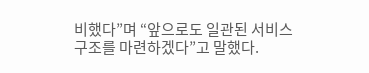비했다”며 “앞으로도 일관된 서비스 구조를 마련하겠다”고 말했다.